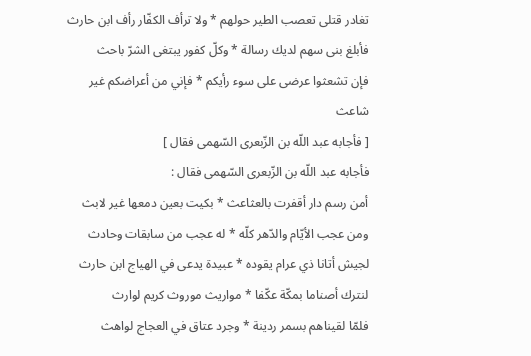تغادر قتلى تعصب الطير حولهم * ولا ترأف الكفّار رأف ابن حارث
فأبلغ بنى سهم لديك رسالة * وكلّ كفور يبتغى الشرّ باحث
فإن تشعثوا عرضى على سوء رأيكم * فإني من أعراضكم غير شاعث
[ فأجابه عبد اللّه بن الزّبعرى السّهمى فقال ]
فأجابه عبد اللّه بن الزّبعرى السّهمى فقال :
أمن رسم دار أقفرت بالعثاعث * بكيت بعين دمعها غير لابث
ومن عجب الأيّام والدّهر كلّه * له عجب من سابقات وحادث
لجيش أتانا ذي عرام يقوده * عبيدة يدعى في الهياج ابن حارث
لنترك أصناما بمكّة عكّفا * مواريث موروث كريم لوارث
فلمّا لقيناهم بسمر ردينة * وجرد عتاق في العجاج لواهث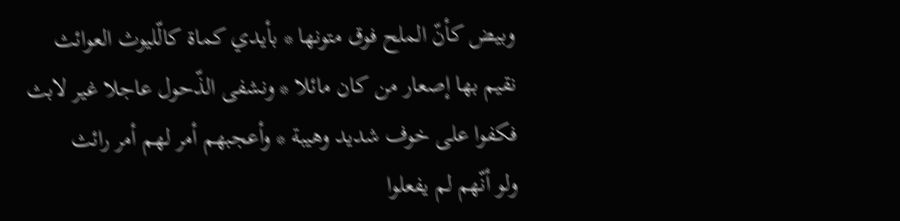وبيض كأنّ الملح فوق متونها * بأيدي كماة كالّليوث العوائث
نقيم بها إصعار من كان مائلا * ونشفى الذّحول عاجلا غير لابث
فكفوا على خوف شديد وهيبة * وأعجبهم أمر لهم أمر رائث
ولو أنّهم لم يفعلوا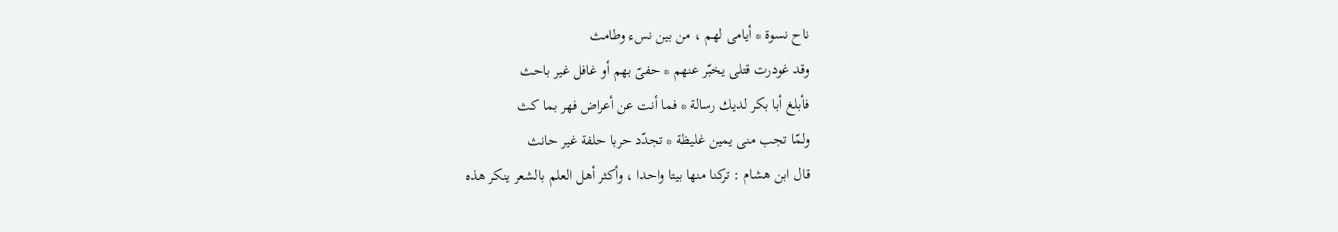ناح نسوة * أيامى لهم ، من بين نسء وطامث
وقد غودرت قتلى يخبّر عنهم * حفىّ بهم أو غافل غير باحث
فأبلغ أبا بكر لديك رسالة * فما أنت عن أعراض فهر بما كث
ولمّا تجب منى يمين غليظة * تجدّد حربا حلفة غير حانث
قال ابن هشام : تركنا منها بيتا واحدا ، وأكثر أهل العلم بالشعر ينكر هذه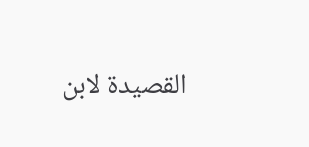القصيدة لابن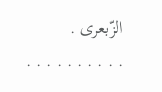الزّبعرى .
. . . . . . . . . .